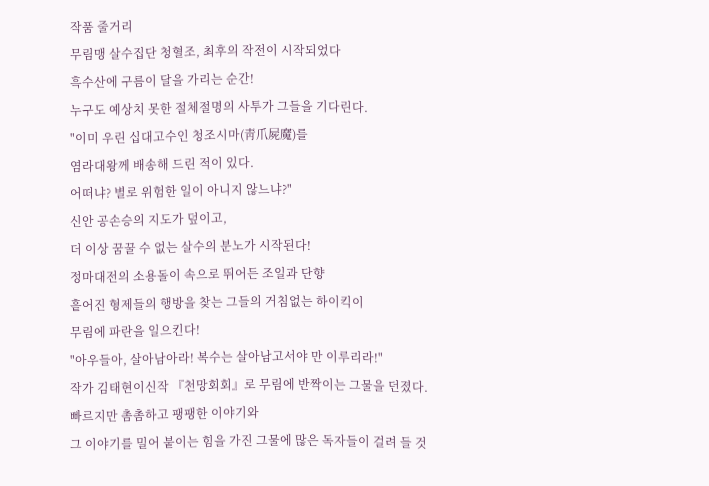작품 줄거리
무림맹 살수집단 청혈조, 최후의 작전이 시작되었다
흑수산에 구름이 달을 가리는 순간!
누구도 예상치 못한 절체절명의 사투가 그들을 기다린다.
"이미 우린 십대고수인 청조시마(靑爪屍魔)를
염라대왕께 배송해 드린 적이 있다.
어떠냐? 별로 위험한 일이 아니지 않느냐?"
신안 공손승의 지도가 덮이고,
더 이상 꿈꿀 수 없는 살수의 분노가 시작된다!
정마대전의 소용돌이 속으로 뛰어든 조일과 단향
흩어진 형제들의 행방을 찾는 그들의 거침없는 하이킥이
무림에 파란을 일으킨다!
"아우들아, 살아남아라! 복수는 살아남고서야 만 이루리라!"
작가 김태현이신작 『천망회회』로 무림에 반짝이는 그물을 던졌다.
빠르지만 촘촘하고 팽팽한 이야기와
그 이야기를 밀어 붙이는 힘을 가진 그물에 많은 독자들이 걸려 들 것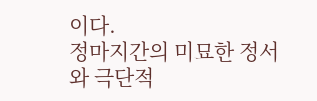이다.
정마지간의 미묘한 정서와 극단적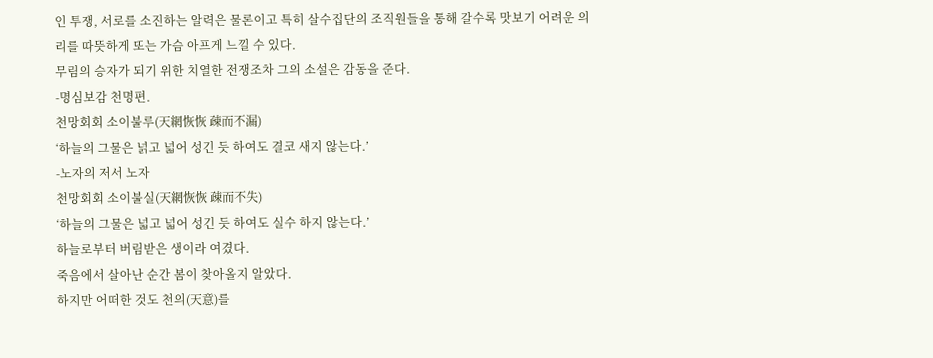인 투쟁, 서로를 소진하는 알력은 물론이고 특히 살수집단의 조직원들을 통해 갈수록 맛보기 어려운 의리를 따뜻하게 또는 가슴 아프게 느낄 수 있다.
무림의 승자가 되기 위한 치열한 전쟁조차 그의 소설은 감동을 준다.
-명심보감 천명편.
천망회회 소이불루(天網恢恢 疎而不漏)
‘하늘의 그물은 넑고 넓어 성긴 듯 하여도 결코 새지 않는다.’
-노자의 저서 노자
천망회회 소이불실(天網恢恢 疎而不失)
‘하늘의 그물은 넓고 넓어 성긴 듯 하여도 실수 하지 않는다.’
하늘로부터 버림받은 생이라 여겼다.
죽음에서 살아난 순간 봄이 찾아올지 알았다.
하지만 어떠한 것도 천의(天意)를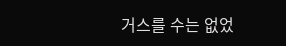거스를 수는 없었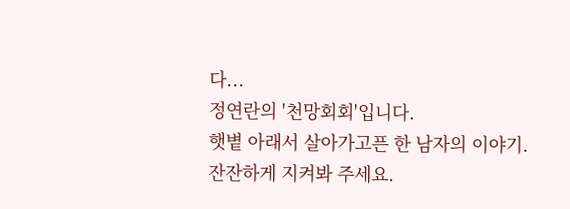다...
정연란의 '천망회회'입니다.
햇볕 아래서 살아가고픈 한 남자의 이야기.
잔잔하게 지켜봐 주세요.